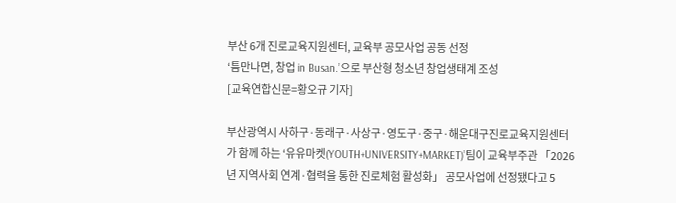부산 6개 진로교육지원센터, 교육부 공모사업 공동 선정
‘틈만나면, 창업 in Busan.’으로 부산형 청소년 창업생태계 조성
[교육연합신문=황오규 기자]

부산광역시 사하구·동래구·사상구·영도구·중구·해운대구진로교육지원센터가 함께 하는 ‘유유마켓(YOUTH+UNIVERSITY+MARKET)’팀이 교육부주관 「2026년 지역사회 연계·협력을 통한 진로체험 활성화」 공모사업에 선정됐다고 5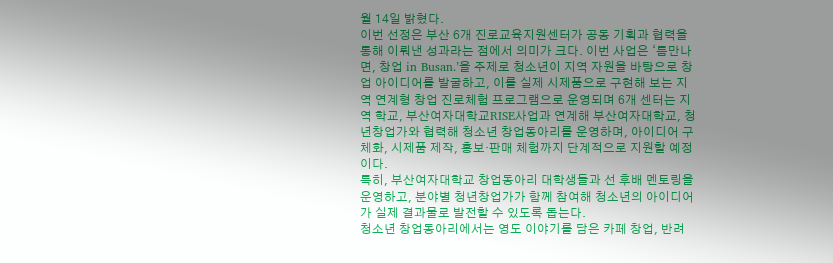월 14일 밝혔다.
이번 선정은 부산 6개 진로교육지원센터가 공동 기획과 협력을 통해 이뤄낸 성과라는 점에서 의미가 크다. 이번 사업은 ‘틈만나면, 창업 in Busan.’을 주제로 청소년이 지역 자원을 바탕으로 창업 아이디어를 발굴하고, 이를 실제 시제품으로 구현해 보는 지역 연계형 창업 진로체험 프로그램으로 운영되며 6개 센터는 지역 학교, 부산여자대학교RISE사업과 연계해 부산여자대학교, 청년창업가와 협력해 청소년 창업동아리를 운영하며, 아이디어 구체화, 시제품 제작, 홍보·판매 체험까지 단계적으로 지원할 예정이다.
특히, 부산여자대학교 창업동아리 대학생들과 선 후배 멘토링을 운영하고, 분야별 청년창업가가 함께 참여해 청소년의 아이디어가 실제 결과물로 발전할 수 있도록 돕는다.
청소년 창업동아리에서는 영도 이야기를 담은 카페 창업, 반려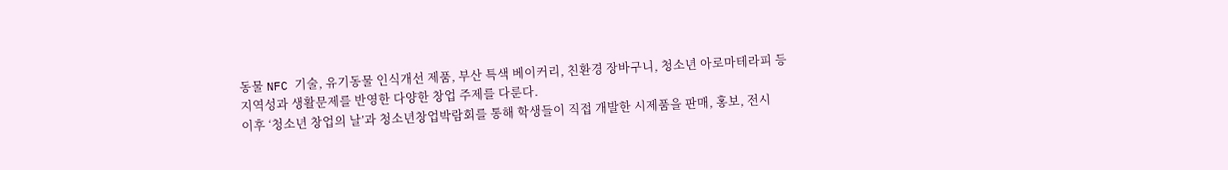동물 NFC 기술, 유기동물 인식개선 제품, 부산 특색 베이커리, 친환경 장바구니, 청소년 아로마테라피 등 지역성과 생활문제를 반영한 다양한 창업 주제를 다룬다.
이후 ‘청소년 창업의 날’과 청소년창업박람회를 통해 학생들이 직접 개발한 시제품을 판매, 홍보, 전시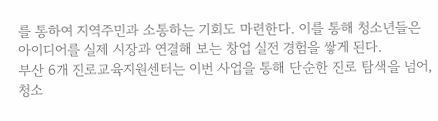를 통하여 지역주민과 소통하는 기회도 마련한다. 이를 통해 청소년들은 아이디어를 실제 시장과 연결해 보는 창업 실전 경험을 쌓게 된다.
부산 6개 진로교육지원센터는 이번 사업을 통해 단순한 진로 탐색을 넘어, 청소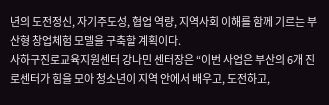년의 도전정신, 자기주도성, 협업 역량, 지역사회 이해를 함께 기르는 부산형 창업체험 모델을 구축할 계획이다.
사하구진로교육지원센터 강나민 센터장은 “이번 사업은 부산의 6개 진로센터가 힘을 모아 청소년이 지역 안에서 배우고, 도전하고,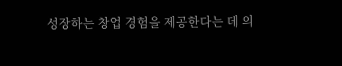성장하는 창업 경험을 제공한다는 데 의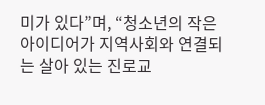미가 있다”며, “청소년의 작은 아이디어가 지역사회와 연결되는 살아 있는 진로교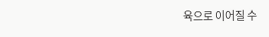육으로 이어질 수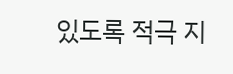있도록 적극 지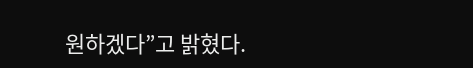원하겠다”고 밝혔다.